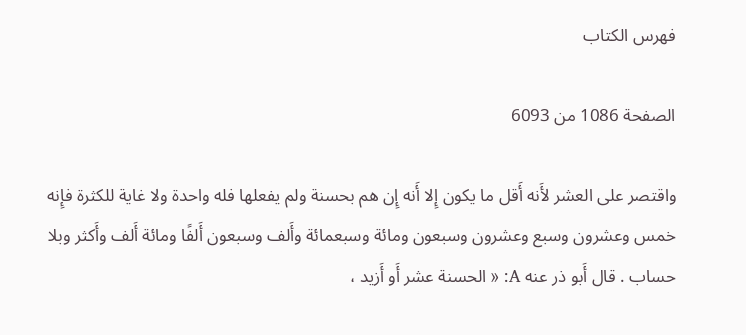فهرس الكتاب

الصفحة 1086 من 6093

واقتصر على العشر لأَنه أَقل ما يكون إِلا أَنه إِن هم بحسنة ولم يفعلها فله واحدة ولا غاية للكثرة فإِنه خمس وعشرون وسبع وعشرون وسبعون ومائة وسبعمائة وأَلف وسبعون أَلفًا ومائة أَلف وأَكثر وبلا حساب . قال أَبو ذر عنه A: « الحسنة عشر أَو أَزيد ،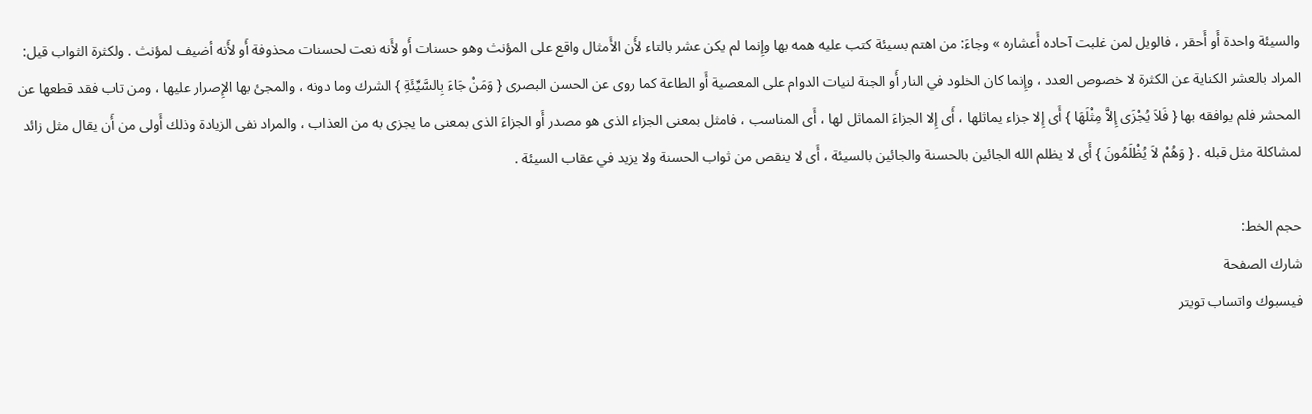والسيئة واحدة أَو أَحقر ، فالويل لمن غلبت آحاده أَعشاره » وجاءَ: من اهتم بسيئة كتب عليه همه بها وإِنما لم يكن عشر بالتاء لأَن الأَمثال واقع على المؤنث وهو حسنات أَو لأَنه نعت لحسنات محذوفة أَو لأَنه أضيف لمؤنث . ولكثرة الثواب قيل: المراد بالعشر الكناية عن الكثرة لا خصوص العدد ، وإِنما كان الخلود في النار أَو الجنة لنيات الدوام على المعصية أَو الطاعة كما روى عن الحسن البصرى { وَمَنْ جَاءَ بِالسَّيِّئَةِ } الشرك وما دونه ، والمجئ بها الإِصرار عليها ، ومن تاب فقد قطعها عن المحشر فلم يوافقه بها { فَلاَ يُجْزَى إِلاَّ مِثْلَهَا } أَى إِلا جزاء يماثلها ، أَى إِلا الجزاءَ المماثل لها ، أَى المناسب ، فامثل بمعنى الجزاء الذى هو مصدر أَو الجزاءَ الذى بمعنى ما يجزى به من العذاب ، والمراد نفى الزيادة وذلك أَولى من أَن يقال مثل زائد لمشاكلة مثل قبله . { وَهُمْ لاَ يُظْلَمُونَ } أَى لا يظلم الله الجائين بالحسنة والجائين بالسيئة ، أَى لا ينقص من ثواب الحسنة ولا يزيد في عقاب السيئة .

حجم الخط:
شارك الصفحة
فيسبوك واتساب تويتر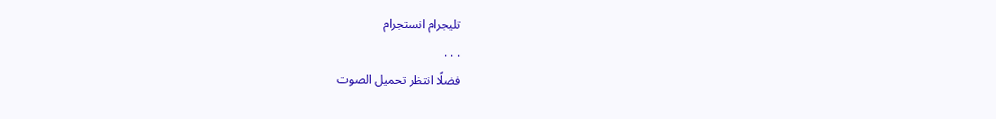تليجرام انستجرام
. . .
فضلًا انتظر تحميل الصوت